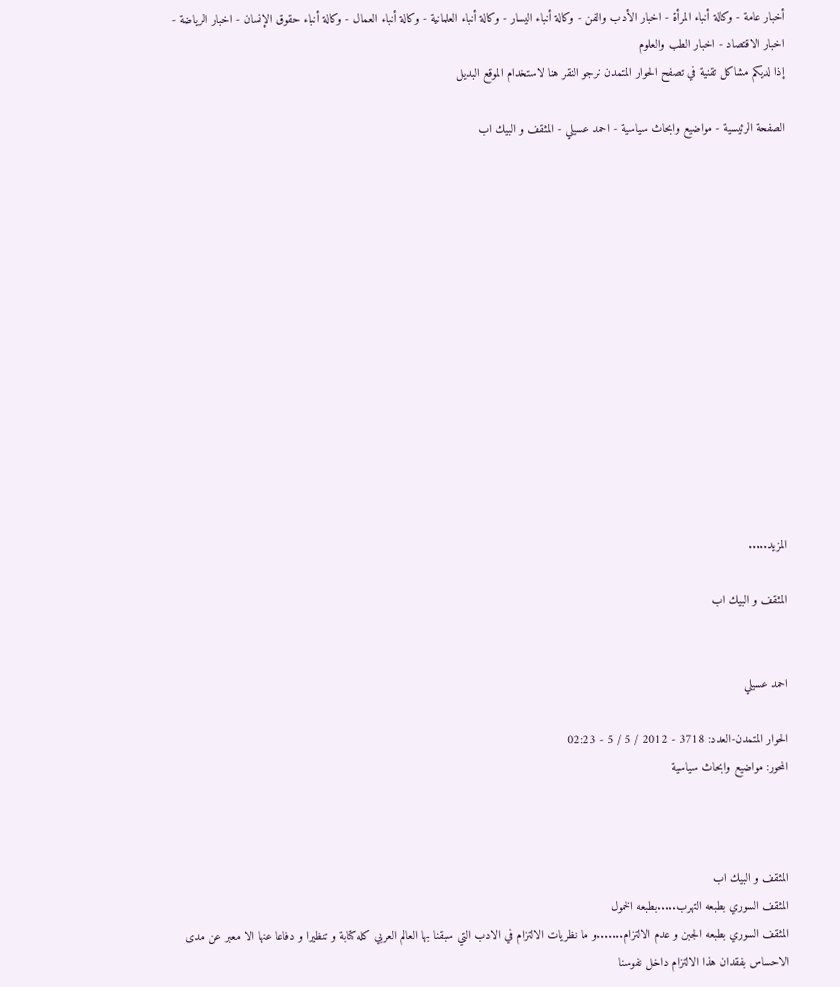أخبار عامة - وكالة أنباء المرأة - اخبار الأدب والفن - وكالة أنباء اليسار - وكالة أنباء العلمانية - وكالة أنباء العمال - وكالة أنباء حقوق الإنسان - اخبار الرياضة - اخبار الاقتصاد - اخبار الطب والعلوم
إذا لديكم مشاكل تقنية في تصفح الحوار المتمدن نرجو النقر هنا لاستخدام الموقع البديل

الصفحة الرئيسية - مواضيع وابحاث سياسية - احمد عسيلي - المثقف و البيك اب














المزيد.....

المثقف و البيك اب


احمد عسيلي

الحوار المتمدن-العدد: 3718 - 2012 / 5 / 5 - 02:23
المحور: مواضيع وابحاث سياسية



المثقف و البيك اب
المثقف السوري بطبعه التهرب.....بطبعه الخمول
المثقف السوري بطبعه الجبن و عدم الالتزام.......و ما نظريات الالتزام في الادب التي سبقنا بها العالم العربي كله كتابة و تنظيرا و دفاعا عنها الا معبر عن مدى الاحساس بفقدان هذا الالتزام داخل نفوسنا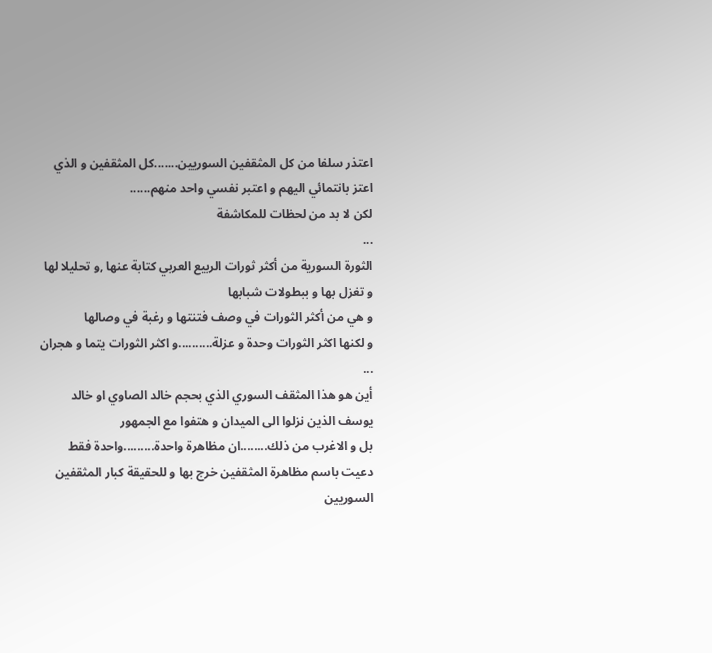اعتذر سلفا من كل المثقفين السوريين.......كل المثقفين و الذي اعتز بانتمائي اليهم و اعتبر نفسي واحد منهم......
لكن لا بد من لحظات للمكاشفة
...
الثورة السورية من أكثر ثورات الربيع العربي كتابة عنها ,و تحليلا لها و تغزل بها و ببطولات شبابها
و هي من أكثر الثورات في وصف فتنتها و رغبة في وصالها
و لكنها اكثر الثورات وحدة و عزلة..........و اكثر الثورات يتما و هجران
...
أين هو هذا المثقف السوري الذي بحجم خالد الصاوي او خالد يوسف الذين نزلوا الى الميدان و هتفوا مع الجمهور
بل و الاغرب من ذلك........ان مظاهرة واحدة.........واحدة فقط دعيت باسم مظاهرة المثقفين خرج بها و للحقيقة كبار المثقفين السوريين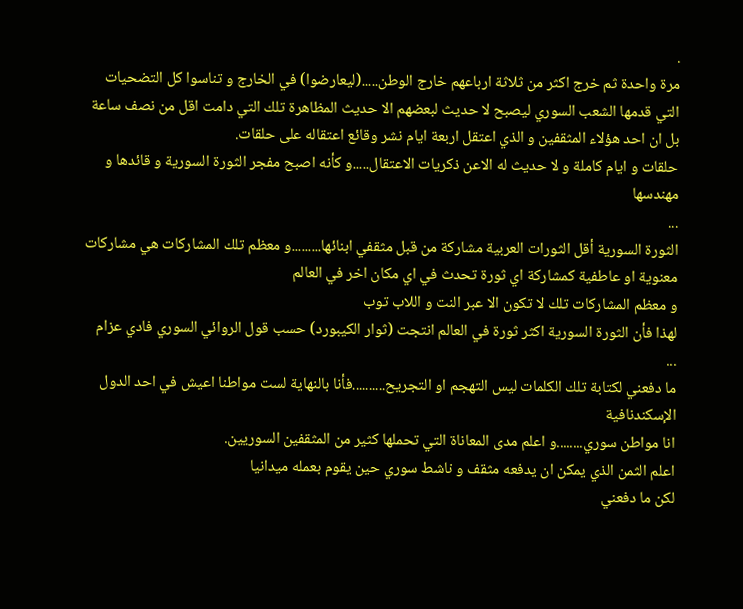.
مرة واحدة ثم خرج اكثر من ثلاثة ارباعهم خارج الوطن.....(ليعارضوا) في الخارج و تناسوا كل التضحيات التي قدمها الشعب السوري ليصبح لا حديث لبعضهم الا حديث المظاهرة تلك التي دامت اقل من نصف ساعة
بل ان احد هؤلاء المثقفين و الذي اعتقل اربعة ايام نشر وقائع اعتقاله على حلقات.
حلقات و ايام كاملة و لا حديث له الاعن ذكريات الاعتقال.....و كأنه اصبح مفجر الثورة السورية و قائدها و مهندسها
...
الثورة السورية أقل الثورات العربية مشاركة من قبل مثقفي ابنائها.........و معظم تلك المشاركات هي مشاركات معنوية او عاطفية كمشاركة اي ثورة تحدث في اي مكان اخر في العالم
و معظم المشاركات تلك لا تكون الا عبر النت و اللاب توب
لهذا فأن الثورة السورية اكثر ثورة في العالم انتجت (ثوار الكيبورد) حسب قول الروائي السوري فادي عزام
...
ما دفعني لكتابة تلك الكلمات ليس التهجم او التجريح..........فأنا بالنهاية لست مواطنا اعيش في احد الدول الإسكندنافية
انا مواطن سوري........و اعلم مدى المعاناة التي تحملها كثير من المثقفين السوريين.
اعلم الثمن الذي يمكن ان يدفعه مثقف و ناشط سوري حين يقوم بعمله ميدانيا
لكن ما دفعني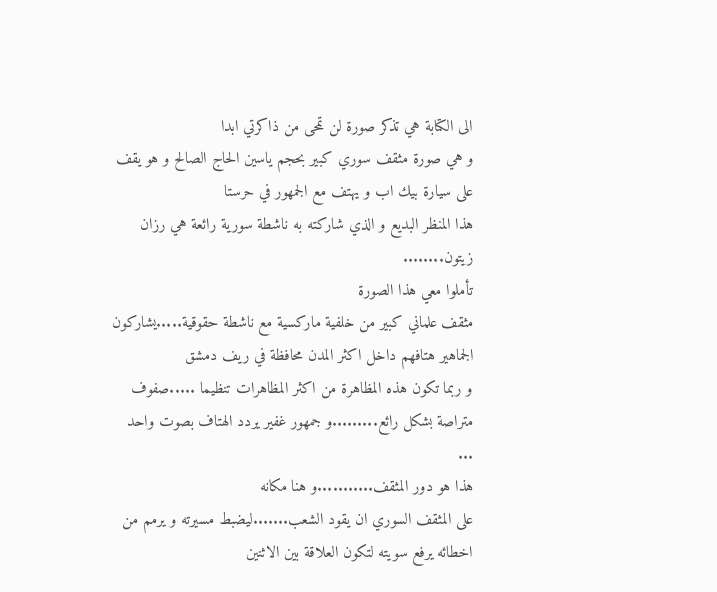الى الكتابة هي تذكر صورة لن تمحى من ذاكرتي ابدا
و هي صورة مثقف سوري كبير بحجم ياسين الحاج الصالح و هو يقف على سيارة بيك اب و يهتف مع الجمهور في حرستا
هذا المنظر البديع و الذي شاركته به ناشطة سورية رائعة هي رزان زيتون........
تأملوا معي هذا الصورة
مثقف علماني كبير من خلفية ماركسية مع ناشطة حقوقية.....يشاركون الجماهير هتافهم داخل اكثر المدن محافظة في ريف دمشق
و ربما تكون هذه المظاهرة من اكثر المظاهرات تنظيما .....صفوف متراصة بشكل رائع.........و جمهور غفير يردد الهتاف بصوت واحد
...
هذا هو دور المثقف...........و هنا مكانه
على المثقف السوري ان يقود الشعب.......ليضبط مسيرته و يرمم من اخطائه يرفع سويته لتكون العلاقة بين الاثنين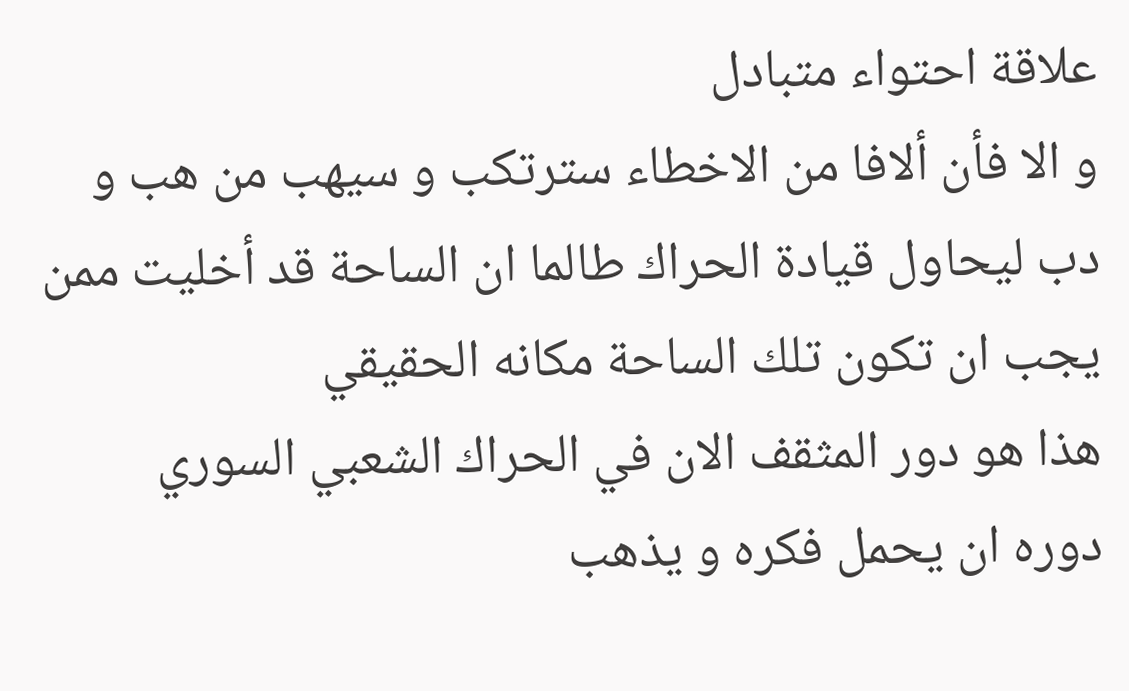علاقة احتواء متبادل
و الا فأن ألافا من الاخطاء سترتكب و سيهب من هب و دب ليحاول قيادة الحراك طالما ان الساحة قد أخليت ممن يجب ان تكون تلك الساحة مكانه الحقيقي
هذا هو دور المثقف الان في الحراك الشعبي السوري
دوره ان يحمل فكره و يذهب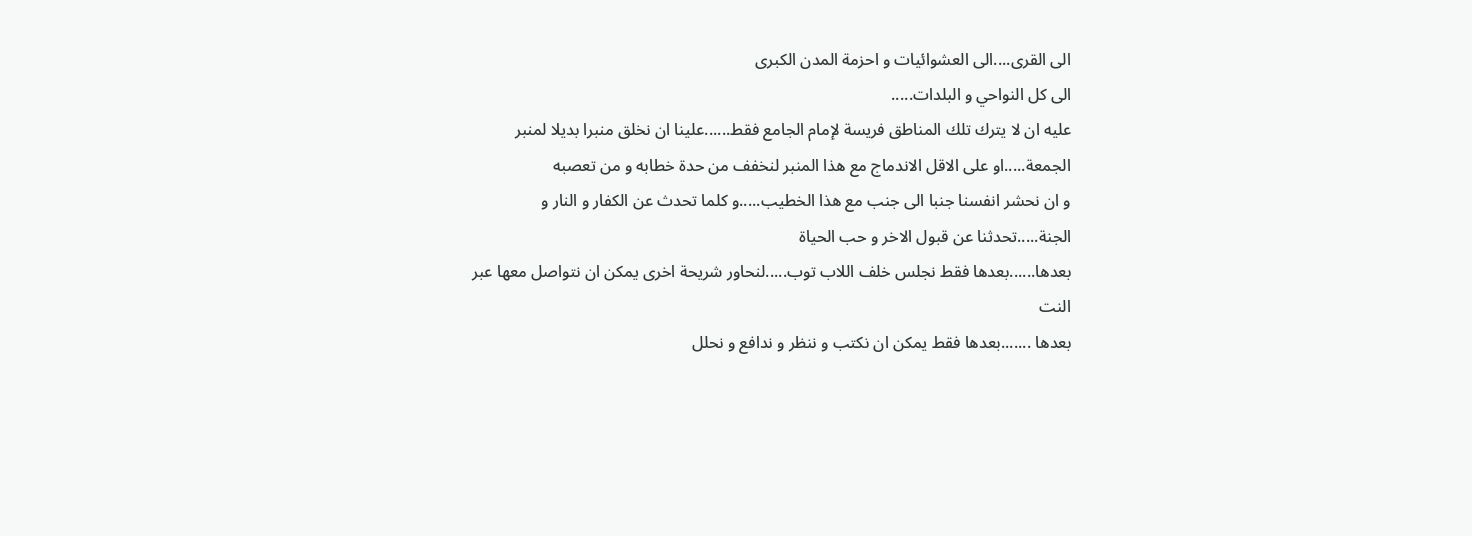الى القرى....الى العشوائيات و احزمة المدن الكبرى
الى كل النواحي و البلدات.....
عليه ان لا يترك تلك المناطق فريسة لإمام الجامع فقط......علينا ان نخلق منبرا بديلا لمنبر الجمعة.....او على الاقل الاندماج مع هذا المنبر لنخفف من حدة خطابه و من تعصبه
و ان نحشر انفسنا جنبا الى جنب مع هذا الخطيب.....و كلما تحدث عن الكفار و النار و الجنة.....تحدثنا عن قبول الاخر و حب الحياة
بعدها......بعدها فقط نجلس خلف اللاب توب.....لنحاور شريحة اخرى يمكن ان نتواصل معها عبر النت
بعدها .......بعدها فقط يمكن ان نكتب و ننظر و ندافع و نحلل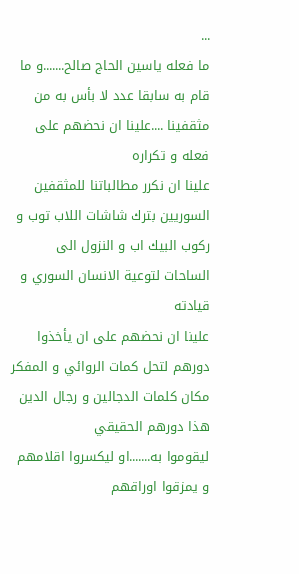...
ما فعله ياسين الحاج صالح.......و ما قام به سابقا عدد لا بأس به من مثقفينا ....علينا ان نحضهم على فعله و تكراره
علينا ان نكرر مطالباتنا للمثقفين السوريين بترك شاشات اللاب توب و ركوب البيك اب و النزول الى الساحات لتوعية الانسان السوري و قيادته
علينا ان نحضهم على ان يأخذوا دورهم لتحل كمات الروائي و المفكر مكان كلمات الدجالين و رجال الدين
هذا دورهم الحقيقي
ليقوموا به.......او ليكسروا اقلامهم و يمزقوا اوراقهم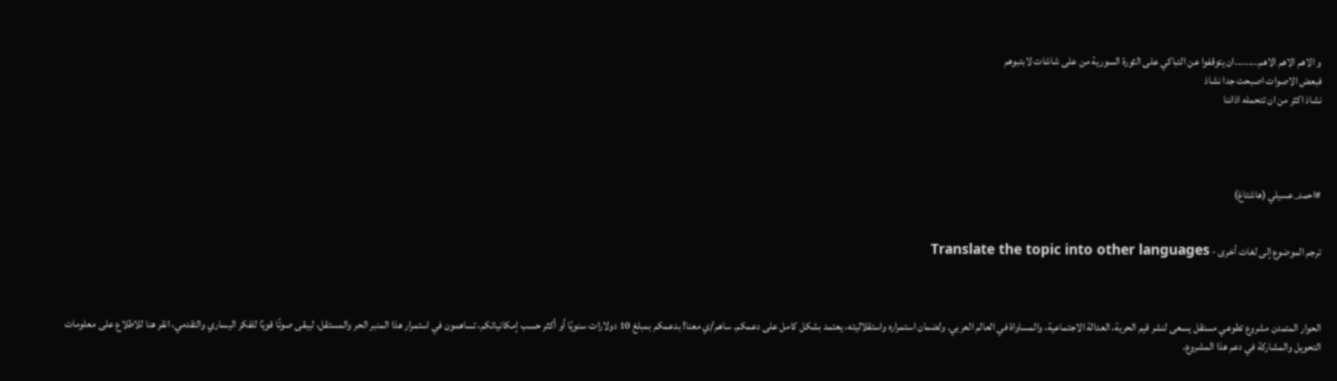و الاهم الاهم الاهم.........ان يتوقفوا عن التباكي على الثورة السورية من على شاشات لابتبوهم
فبعض الاصوات اصبحت جدا نشاذ
نشاذ اكثر من ان تتحمله اذاننا




#احمد_عسيلي (هاشتاغ)


ترجم الموضوع إلى لغات أخرى - Translate the topic into other languages



الحوار المتمدن مشروع تطوعي مستقل يسعى لنشر قيم الحرية، العدالة الاجتماعية، والمساواة في العالم العربي. ولضمان استمراره واستقلاليته، يعتمد بشكل كامل على دعمكم. ساهم/ي معنا! بدعمكم بمبلغ 10 دولارات سنويًا أو أكثر حسب إمكانياتكم، تساهمون في استمرار هذا المنبر الحر والمستقل، ليبقى صوتًا قويًا للفكر اليساري والتقدمي، انقر هنا للاطلاع على معلومات التحويل والمشاركة في دعم هذا المشروع.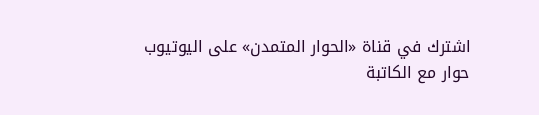اشترك في قناة «الحوار المتمدن» على اليوتيوب
حوار مع الكاتبة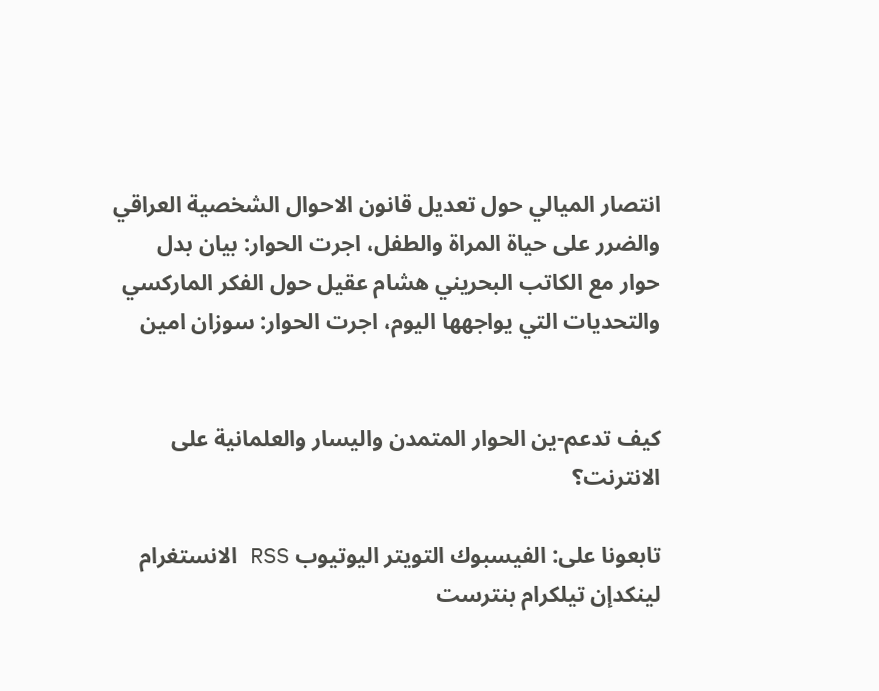انتصار الميالي حول تعديل قانون الاحوال الشخصية العراقي والضرر على حياة المراة والطفل، اجرت الحوار: بيان بدل
حوار مع الكاتب البحريني هشام عقيل حول الفكر الماركسي والتحديات التي يواجهها اليوم، اجرت الحوار: سوزان امين


كيف تدعم-ين الحوار المتمدن واليسار والعلمانية على الانترنت؟

تابعونا على: الفيسبوك التويتر اليوتيوب RSS الانستغرام لينكدإن تيلكرام بنترست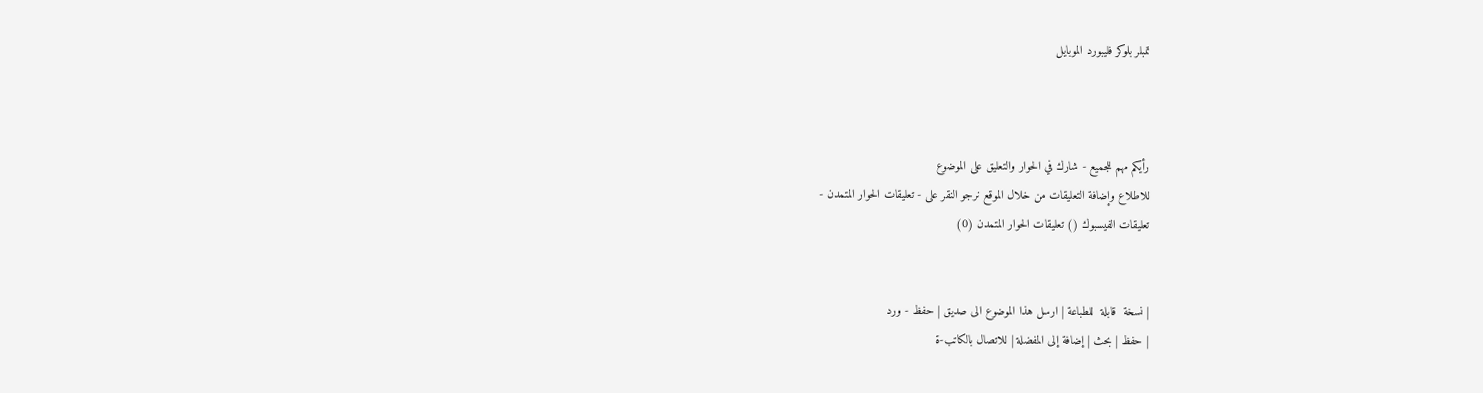تمبلر بلوكر فليبورد الموبايل



رأيكم مهم للجميع - شارك في الحوار والتعليق على الموضوع
للاطلاع وإضافة التعليقات من خلال الموقع نرجو النقر على - تعليقات الحوار المتمدن -
تعليقات الفيسبوك () تعليقات الحوار المتمدن (0)


| نسخة  قابلة  للطباعة | ارسل هذا الموضوع الى صديق | حفظ - ورد
| حفظ | بحث | إضافة إلى المفضلة | للاتصال بالكاتب-ة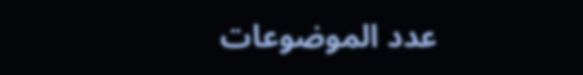عدد الموضوعات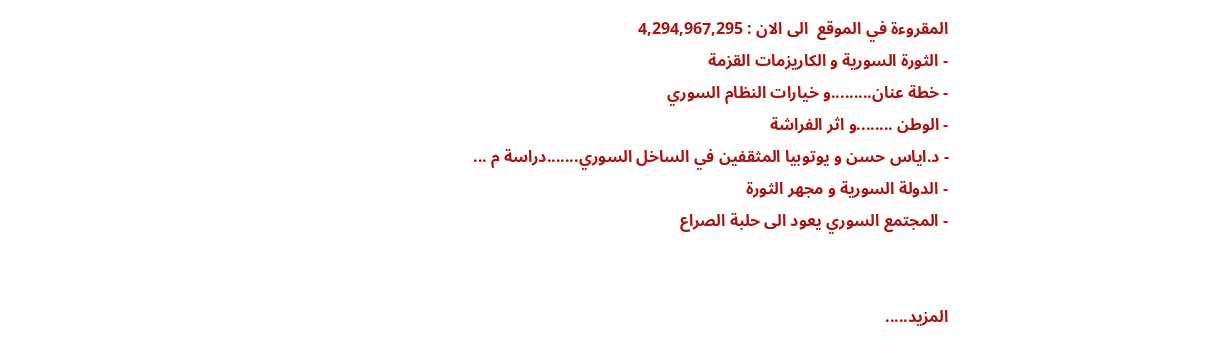المقروءة في الموقع  الى الان : 4,294,967,295
- الثورة السورية و الكاريزمات القزمة
- خطة عنان.........و خيارات النظام السوري
- الوطن ........و اثر الفراشة
- د.اياس حسن و يوتوبيا المثقفين في الساخل السوري.......دراسة م ...
- الدولة السورية و مجهر الثورة
- المجتمع السوري يعود الى حلبة الصراع


المزيد.....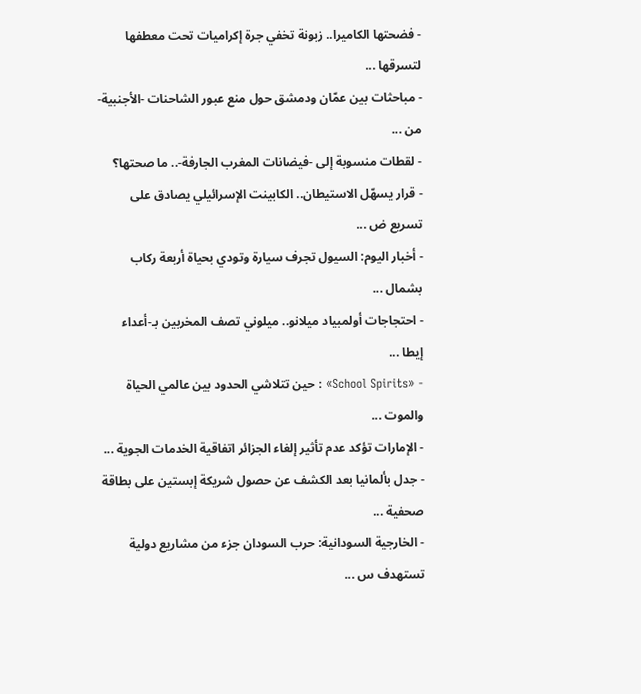- فضحتها الكاميرا.. زبونة تخفي جرة إكراميات تحت معطفها لتسرقها ...
- مباحثات بين عمّان ودمشق حول منع عبور الشاحنات -الأجنبية- من ...
- لقطات منسوبة إلى -فيضانات المغرب الجارفة-.. ما صحتها؟
- قرار يسهّل الاستيطان.. الكابينت الإسرائيلي يصادق على تسريع ض ...
- أخبار اليوم: السيول تجرف سيارة وتودي بحياة أربعة ركاب بشمال ...
- احتجاجات أولمبياد ميلانو.. ميلوني تصف المخربين بـ-أعداء إيطا ...
- «School Spirits» : حين تتلاشي الحدود بين عالمي الحياة والموت ...
- الإمارات تؤكد عدم تأثير إلغاء الجزائر اتفاقية الخدمات الجوية ...
- جدل بألمانيا بعد الكشف عن حصول شريكة إبستين على بطاقة صحفية ...
- الخارجية السودانية: حرب السودان جزء من مشاريع دولية تستهدف س ...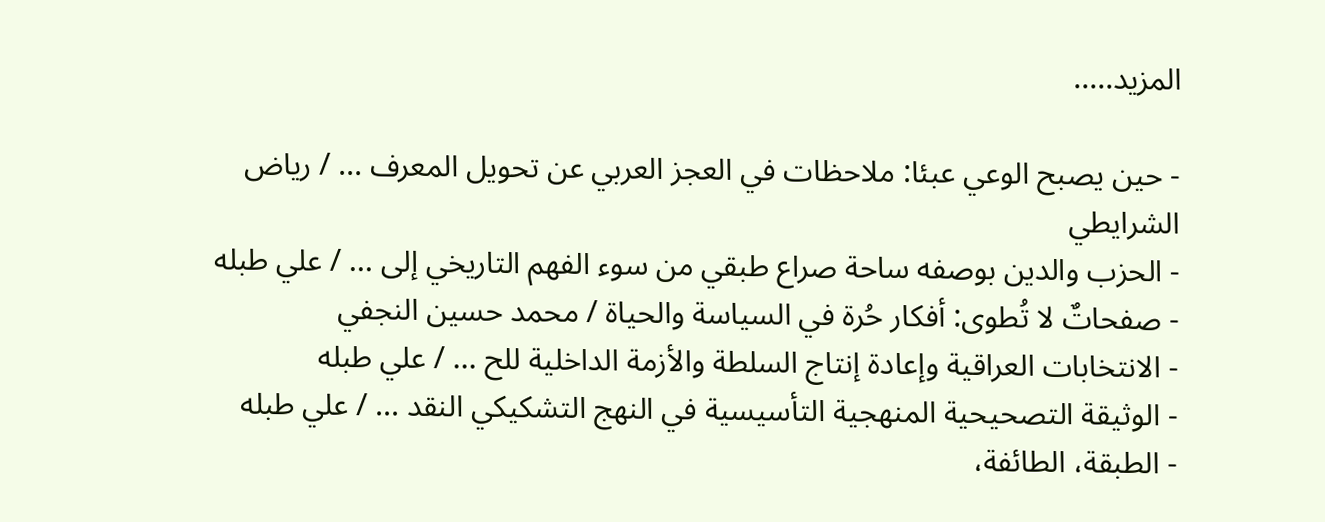المزيد.....

- حين يصبح الوعي عبئا: ملاحظات في العجز العربي عن تحويل المعرف ... / رياض الشرايطي
- الحزب والدين بوصفه ساحة صراع طبقي من سوء الفهم التاريخي إلى ... / علي طبله
- صفحاتٌ لا تُطوى: أفكار حُرة في السياسة والحياة / محمد حسين النجفي
- الانتخابات العراقية وإعادة إنتاج السلطة والأزمة الداخلية للح ... / علي طبله
- الوثيقة التصحيحية المنهجية التأسيسية في النهج التشكيكي النقد ... / علي طبله
- الطبقة، الطائفة،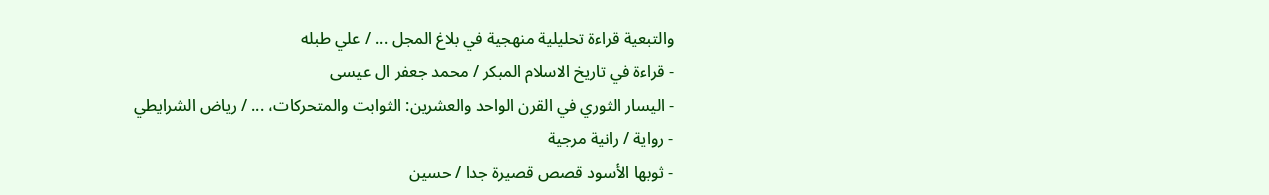والتبعية قراءة تحليلية منهجية في بلاغ المجل ... / علي طبله
- قراءة في تاريخ الاسلام المبكر / محمد جعفر ال عيسى
- اليسار الثوري في القرن الواحد والعشرين: الثوابت والمتحركات، ... / رياض الشرايطي
- رواية / رانية مرجية
- ثوبها الأسود قصص قصيرة جدا / حسين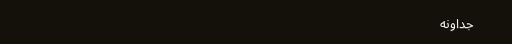جداونه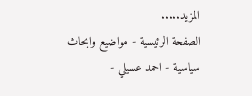المزيد.....
الصفحة الرئيسية - مواضيع وابحاث سياسية - احمد عسيلي -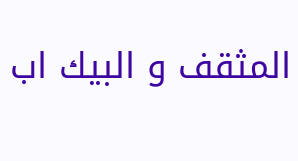المثقف و البيك اب